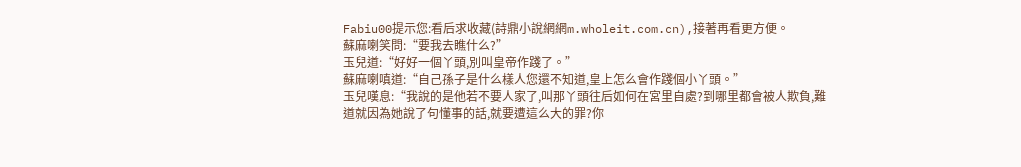Fabiu00提示您:看后求收藏(詩鼎小說網網m.wholeit.com.cn),接著再看更方便。
蘇麻喇笑問:“要我去瞧什么?”
玉兒道:“好好一個丫頭,別叫皇帝作踐了。”
蘇麻喇嗔道:“自己孫子是什么樣人您還不知道,皇上怎么會作踐個小丫頭。”
玉兒嘆息:“我說的是他若不要人家了,叫那丫頭往后如何在宮里自處?到哪里都會被人欺負,難道就因為她說了句懂事的話,就要遭這么大的罪?你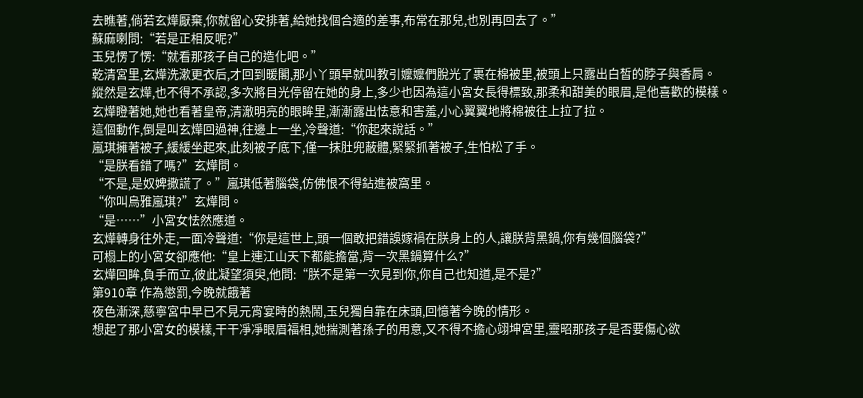去瞧著,倘若玄燁厭棄,你就留心安排著,給她找個合適的差事,布常在那兒,也別再回去了。”
蘇麻喇問:“若是正相反呢?”
玉兒愣了愣:“就看那孩子自己的造化吧。”
乾清宮里,玄燁洗漱更衣后,才回到暖閣,那小丫頭早就叫教引嬤嬤們脫光了裹在棉被里,被頭上只露出白皙的脖子與香肩。
縱然是玄燁,也不得不承認,多次將目光停留在她的身上,多少也因為這小宮女長得標致,那柔和甜美的眼眉,是他喜歡的模樣。
玄燁瞪著她,她也看著皇帝,清澈明亮的眼眸里,漸漸露出怯意和害羞,小心翼翼地將棉被往上拉了拉。
這個動作,倒是叫玄燁回過神,往邊上一坐,冷聲道:“你起來說話。”
嵐琪擁著被子,緩緩坐起來,此刻被子底下,僅一抹肚兜蔽體,緊緊抓著被子,生怕松了手。
“是朕看錯了嗎?”玄燁問。
“不是,是奴婢撒謊了。”嵐琪低著腦袋,仿佛恨不得鉆進被窩里。
“你叫烏雅嵐琪?”玄燁問。
“是……”小宮女怯然應道。
玄燁轉身往外走,一面冷聲道:“你是這世上,頭一個敢把錯誤嫁禍在朕身上的人,讓朕背黑鍋,你有幾個腦袋?”
可榻上的小宮女卻應他:“皇上連江山天下都能擔當,背一次黑鍋算什么?”
玄燁回眸,負手而立,彼此凝望須臾,他問:“朕不是第一次見到你,你自己也知道,是不是?”
第910章 作為懲罰,今晚就餓著
夜色漸深,慈寧宮中早已不見元宵宴時的熱鬧,玉兒獨自靠在床頭,回憶著今晚的情形。
想起了那小宮女的模樣,干干凈凈眼眉福相,她揣測著孫子的用意,又不得不擔心翊坤宮里,靈昭那孩子是否要傷心欲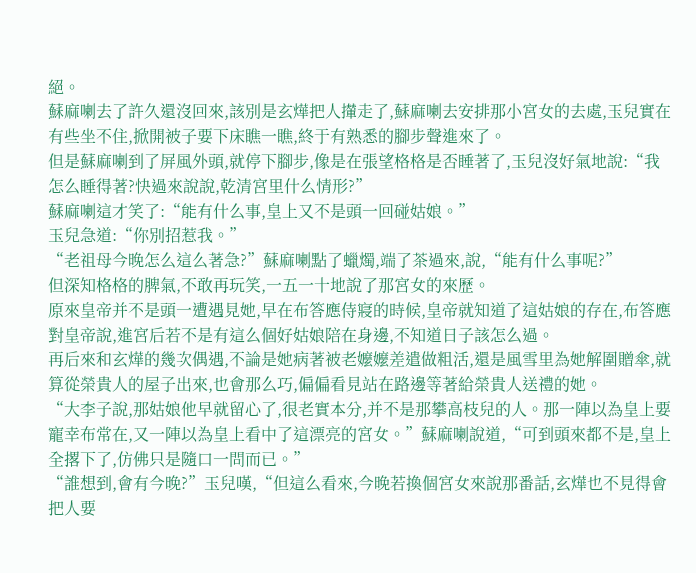絕。
蘇麻喇去了許久還沒回來,該別是玄燁把人攆走了,蘇麻喇去安排那小宮女的去處,玉兒實在有些坐不住,掀開被子要下床瞧一瞧,終于有熟悉的腳步聲進來了。
但是蘇麻喇到了屏風外頭,就停下腳步,像是在張望格格是否睡著了,玉兒沒好氣地說:“我怎么睡得著?快過來說說,乾清宮里什么情形?”
蘇麻喇這才笑了:“能有什么事,皇上又不是頭一回碰姑娘。”
玉兒急道:“你別招惹我。”
“老祖母今晚怎么這么著急?”蘇麻喇點了蠟燭,端了茶過來,說,“能有什么事呢?”
但深知格格的脾氣,不敢再玩笑,一五一十地說了那宮女的來歷。
原來皇帝并不是頭一遭遇見她,早在布答應侍寢的時候,皇帝就知道了這姑娘的存在,布答應對皇帝說,進宮后若不是有這么個好姑娘陪在身邊,不知道日子該怎么過。
再后來和玄燁的幾次偶遇,不論是她病著被老嬤嬤差遣做粗活,還是風雪里為她解圍贈傘,就算從榮貴人的屋子出來,也會那么巧,偏偏看見站在路邊等著給榮貴人送禮的她。
“大李子說,那姑娘他早就留心了,很老實本分,并不是那攀高枝兒的人。那一陣以為皇上要寵幸布常在,又一陣以為皇上看中了這漂亮的宮女。”蘇麻喇說道,“可到頭來都不是,皇上全撂下了,仿佛只是隨口一問而已。”
“誰想到,會有今晚?”玉兒嘆,“但這么看來,今晚若換個宮女來說那番話,玄燁也不見得會把人要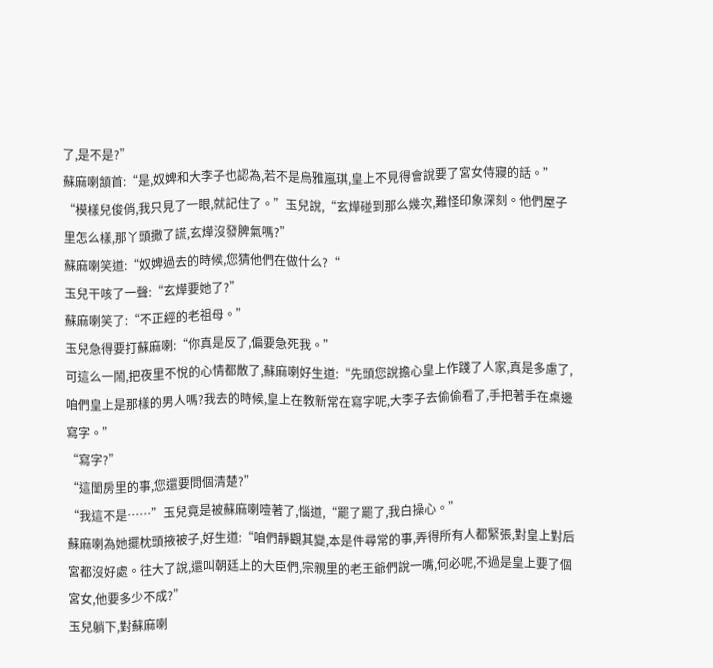了,是不是?”
蘇麻喇頷首:“是,奴婢和大李子也認為,若不是烏雅嵐琪,皇上不見得會說要了宮女侍寢的話。”
“模樣兒俊俏,我只見了一眼,就記住了。”玉兒說,“玄燁碰到那么幾次,難怪印象深刻。他們屋子里怎么樣,那丫頭撒了謊,玄燁沒發脾氣嗎?”
蘇麻喇笑道:“奴婢過去的時候,您猜他們在做什么?“
玉兒干咳了一聲:“玄燁要她了?”
蘇麻喇笑了:“不正經的老祖母。”
玉兒急得要打蘇麻喇:“你真是反了,偏要急死我。”
可這么一鬧,把夜里不悅的心情都散了,蘇麻喇好生道:“先頭您說擔心皇上作踐了人家,真是多慮了,咱們皇上是那樣的男人嗎?我去的時候,皇上在教新常在寫字呢,大李子去偷偷看了,手把著手在桌邊寫字。”
“寫字?”
“這閨房里的事,您還要問個清楚?”
“我這不是……”玉兒竟是被蘇麻喇噎著了,惱道,“罷了罷了,我白操心。”
蘇麻喇為她擺枕頭掖被子,好生道:“咱們靜觀其變,本是件尋常的事,弄得所有人都緊張,對皇上對后宮都沒好處。往大了說,還叫朝廷上的大臣們,宗親里的老王爺們說一嘴,何必呢,不過是皇上要了個宮女,他要多少不成?”
玉兒躺下,對蘇麻喇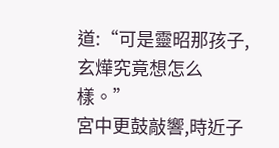道:“可是靈昭那孩子,玄燁究竟想怎么樣。”
宮中更鼓敲響,時近子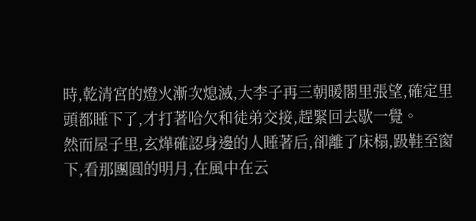時,乾清宮的燈火漸次熄滅,大李子再三朝暖閣里張望,確定里頭都睡下了,才打著哈欠和徒弟交接,趕緊回去歇一覺。
然而屋子里,玄燁確認身邊的人睡著后,卻離了床榻,趿鞋至窗下,看那團圓的明月,在風中在云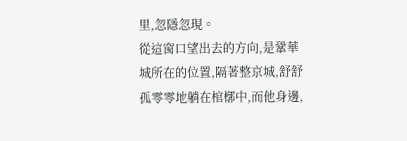里,忽隱忽現。
從這窗口望出去的方向,是鞏華城所在的位置,隔著整京城,舒舒孤零零地躺在棺槨中,而他身邊,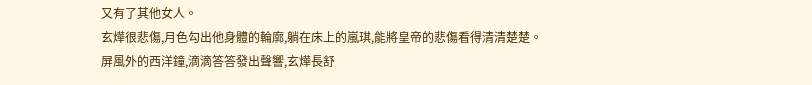又有了其他女人。
玄燁很悲傷,月色勾出他身體的輪廓,躺在床上的嵐琪,能將皇帝的悲傷看得清清楚楚。
屏風外的西洋鐘,滴滴答答發出聲響,玄燁長舒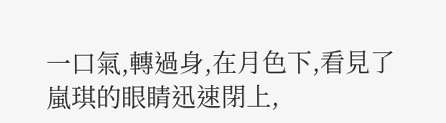一口氣,轉過身,在月色下,看見了嵐琪的眼睛迅速閉上,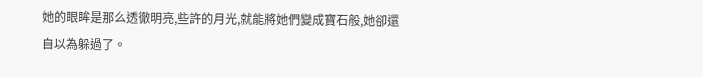她的眼眸是那么透徹明亮,些許的月光,就能將她們變成寶石般,她卻還自以為躲過了。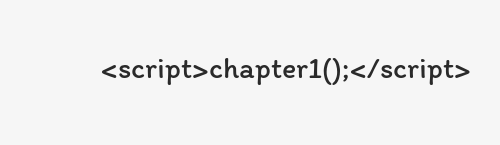<script>chapter1();</script>